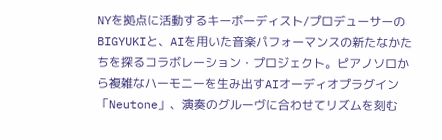NYを拠点に活動するキーボーディスト/プロデューサーのBIGYUKIと、AIを用いた音楽パフォーマンスの新たなかたちを探るコラボレーション・プロジェクト。ピアノソロから複雑なハーモニーを生み出すAIオーディオプラグイン「Neutone」、演奏のグルーヴに合わせてリズムを刻む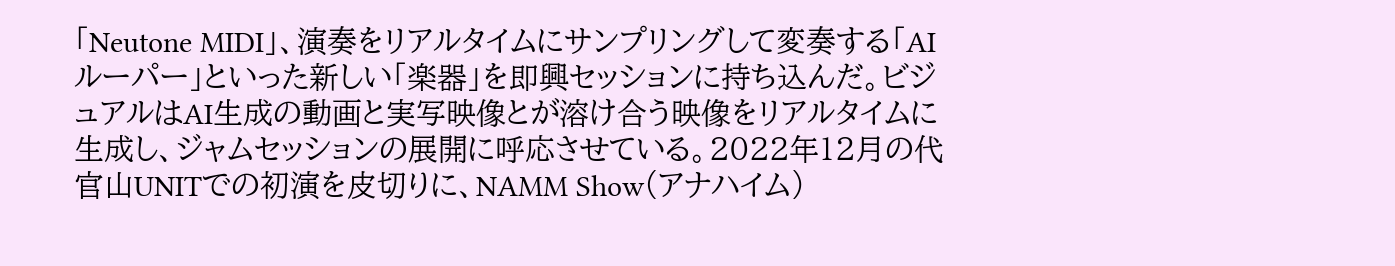「Neutone MIDI」、演奏をリアルタイムにサンプリングして変奏する「AIルーパー」といった新しい「楽器」を即興セッションに持ち込んだ。ビジュアルはAI生成の動画と実写映像とが溶け合う映像をリアルタイムに生成し、ジャムセッションの展開に呼応させている。2022年12月の代官山UNITでの初演を皮切りに、NAMM Show(アナハイム)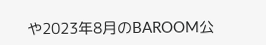や2023年8月のBAROOM公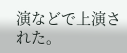演などで上演された。